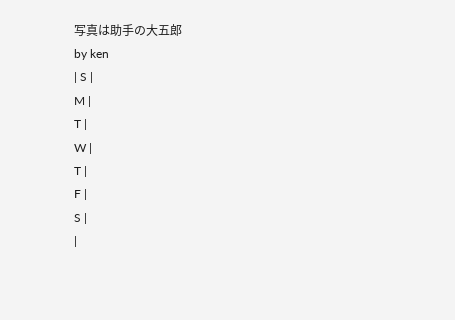写真は助手の大五郎
by ken
| S |
M |
T |
W |
T |
F |
S |
|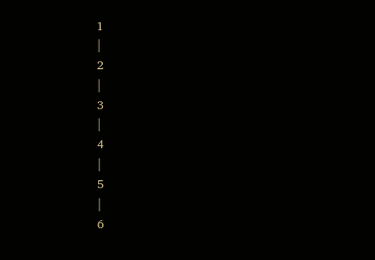1
|
2
|
3
|
4
|
5
|
6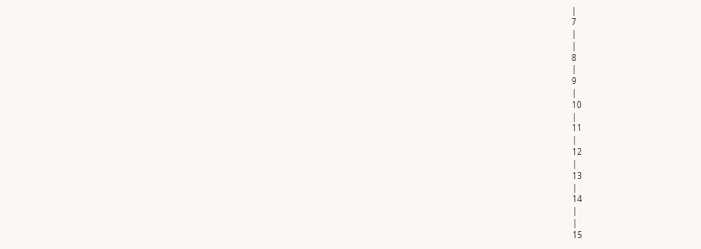|
7
|
|
8
|
9
|
10
|
11
|
12
|
13
|
14
|
|
15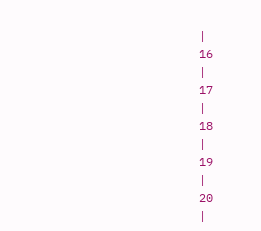|
16
|
17
|
18
|
19
|
20
|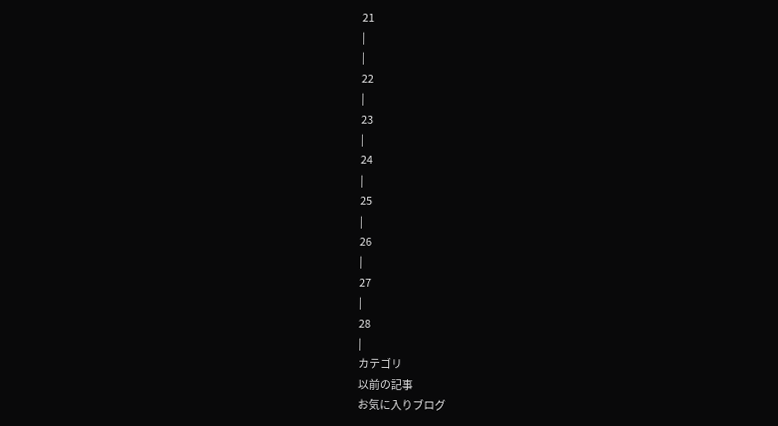21
|
|
22
|
23
|
24
|
25
|
26
|
27
|
28
|
カテゴリ
以前の記事
お気に入りブログ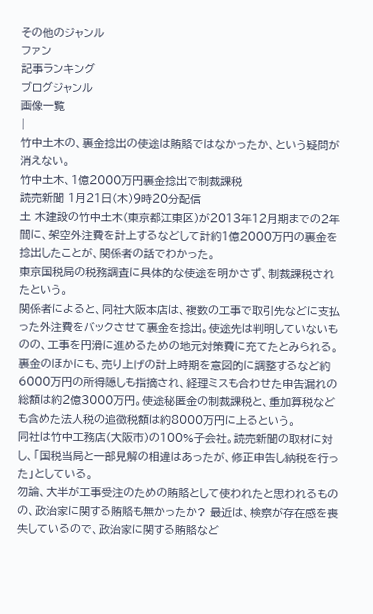その他のジャンル
ファン
記事ランキング
ブログジャンル
画像一覧
|
竹中土木の、裏金捻出の使途は賄賂ではなかったか、という疑問が消えない。
竹中土木、1億2000万円裏金捻出で制裁課税
読売新聞 1月21日(木)9時20分配信
土 木建設の竹中土木(東京都江東区)が2013年12月期までの2年間に、架空外注費を計上するなどして計約1億2000万円の裏金を捻出したことが、関係者の話でわかった。
東京国税局の税務調査に具体的な使途を明かさず、制裁課税されたという。
関係者によると、同社大阪本店は、複数の工事で取引先などに支払った外注費をバックさせて裏金を捻出。使途先は判明していないものの、工事を円滑に進めるための地元対策費に充てたとみられる。
裏金のほかにも、売り上げの計上時期を意図的に調整するなど約6000万円の所得隠しも指摘され、経理ミスも合わせた申告漏れの総額は約2億3000万円。使途秘匿金の制裁課税と、重加算税なども含めた法人税の追徴税額は約8000万円に上るという。
同社は竹中工務店(大阪市)の100%子会社。読売新聞の取材に対し、「国税当局と一部見解の相違はあったが、修正申告し納税を行った」としている。
勿論、大半が工事受注のための賄賂として使われたと思われるものの、政治家に関する賄賂も無かったか? 最近は、検察が存在感を喪失しているので、政治家に関する賄賂など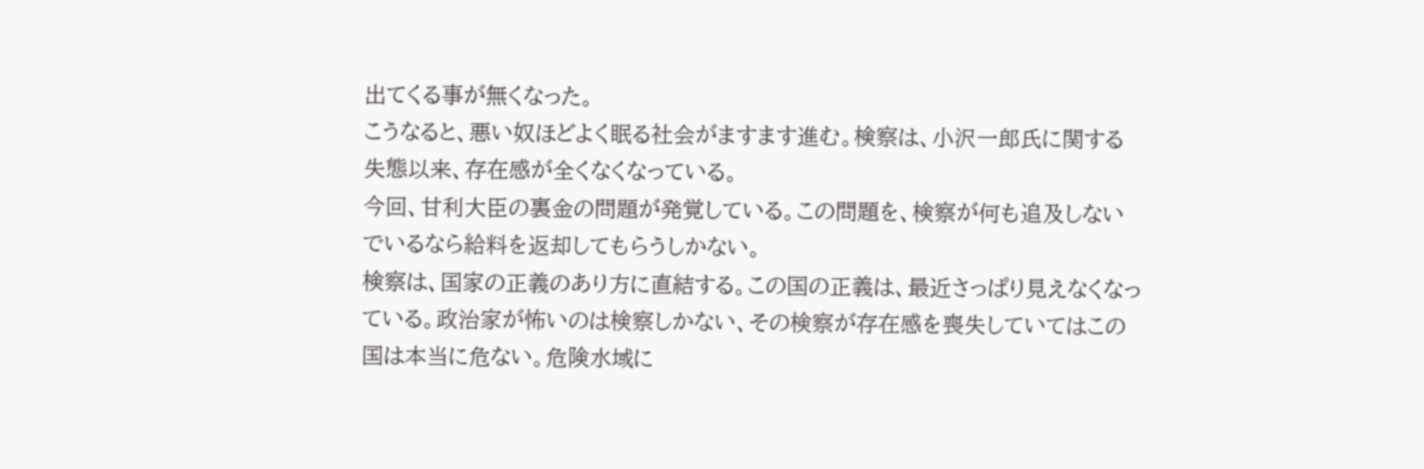出てくる事が無くなった。
こうなると、悪い奴ほどよく眠る社会がますます進む。検察は、小沢一郎氏に関する失態以来、存在感が全くなくなっている。
今回、甘利大臣の裏金の問題が発覚している。この問題を、検察が何も追及しないでいるなら給料を返却してもらうしかない。
検察は、国家の正義のあり方に直結する。この国の正義は、最近さっぱり見えなくなっている。政治家が怖いのは検察しかない、その検察が存在感を喪失していてはこの国は本当に危ない。危険水域に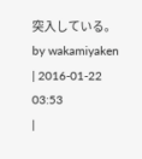突入している。
by wakamiyaken
| 2016-01-22 03:53
|